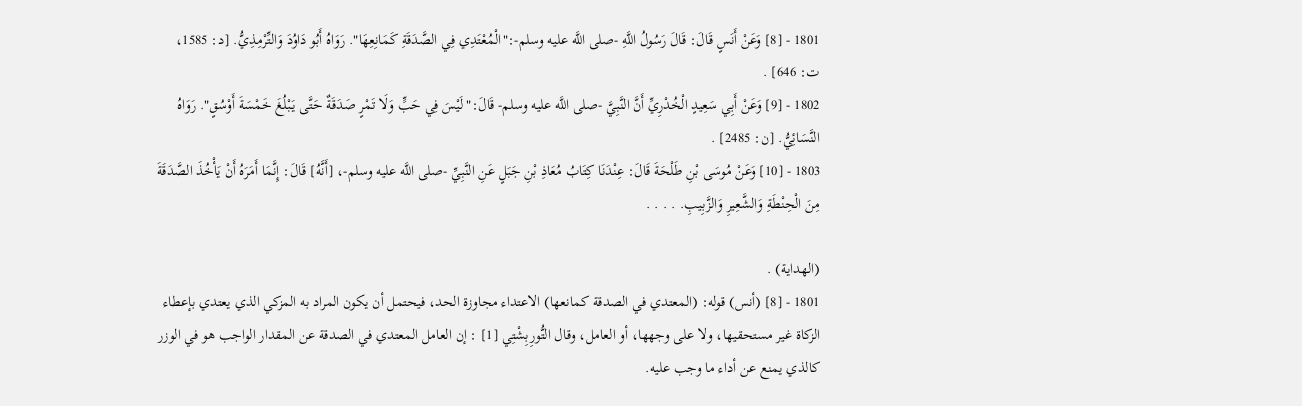1801 - [8] وَعَنْ أَنَسٍ قَالَ: قَالَ رَسُولُ اللَّهِ -صلى اللَّه عليه وسلم-:"الْمُعْتَدِي فِي الصَّدَقَةِ كَمَانِعِهَا". رَوَاهُ أَبُو دَاوُدَ وَالتِّرْمِذِيُّ. [د: 1585، ت: 646] .
1802 - [9] وَعَنْ أَبِي سَعِيدٍ الْخُدْرِيِّ أَنَّ النَّبِيَّ -صلى اللَّه عليه وسلم- قَالَ:"لَيْسَ فِي حَبٍّ وَلَا تَمْرٍ صَدَقَةٌ حَتَّى يَبْلُغَ خَمْسَةَ أَوْسُقٍ". رَوَاهُ النَّسَائِيُّ. [ن: 2485] .
1803 - [10] وَعَنْ مُوسَى بْنِ طَلْحَةَ قَالَ: عِنْدَنَا كِتَابُ مُعَاذِ بْنِ جَبَلٍ عَنِ النَّبِيِّ -صلى اللَّه عليه وسلم-، [أَنَّهُ] قَالَ: إِنَّمَا أَمَرَهُ أَنْ يَأْخُذَ الصَّدَقَةَ مِنَ الْحِنْطَةِ وَالشَّعِيرِ وَالزَّبِيبِ. . . . .

(الهداية) .
1801 - [8] (أنس) قوله: (المعتدي في الصدقة كمانعها) الاعتداء مجاوزة الحد، فيحتمل أن يكون المراد به المزكي الذي يعتدي بإعطاء الزكاة غير مستحقيها، ولا على وجهها، أو العامل، وقال التُّورِبِشْتِي [1] : إن العامل المعتدي في الصدقة عن المقدار الواجب هو في الوزر كالذي يمنع عن أداء ما وجب عليه.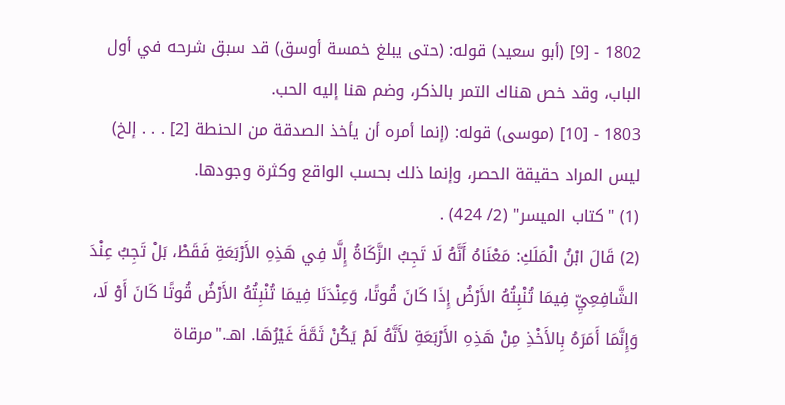1802 - [9] (أبو سعيد) قوله: (حتى يبلغ خمسة أوسق) قد سبق شرحه في أول الباب، وقد خص هناك التمر بالذكر، وضم هنا إليه الحب.
1803 - [10] (موسى) قوله: (إنما أمره أن يأخذ الصدقة من الحنطة [2] . . . إلخ) ليس المراد حقيقة الحصر، وإنما ذلك بحسب الواقع وكثرة وجودها.
(1) "كتاب الميسر" (2/ 424) .
(2) قَالَ ابْنُ الْمَلَكِ: مَعْنَاهُ أَنَّهُ لَا تَجِبُ الزَّكَاةُ إِلَّا فِي هَذِهِ الأَرْبَعَةِ فَقَطْ، بَلْ تَجِبُ عِنْدَ الشَّافِعِيِّ فِيمَا تُنْبِتُهُ الأَرْضُ إِذَا كَانَ قُوتًا، وَعِنْدَنَا فِيمَا تُنْبِتُهُ الأَرْضُ قُوتًا كَانَ أَوْ لَا، وَإِنَّمَا أَمَرَهُ بِالأَخْذِ مِنْ هَذِهِ الأَرْبَعَةِ لأَنَّهُ لَمْ يَكُنْ ثَمَّةَ غَيْرُهَا. اهـ."مرقاة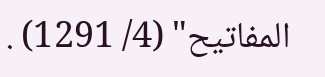المفاتيح" (4/ 1291) .